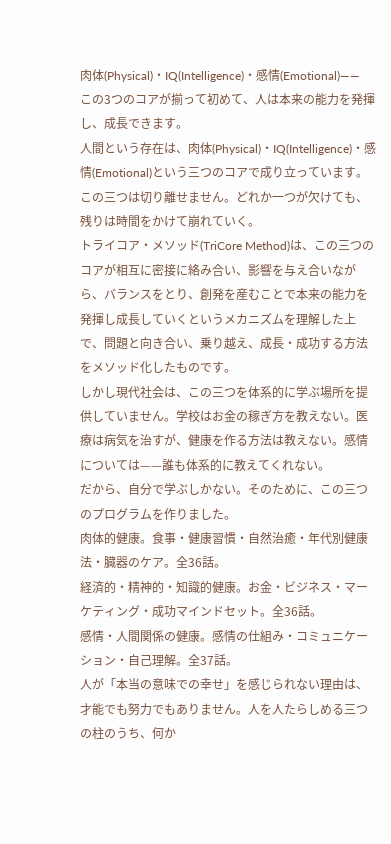肉体(Physical)・IQ(Intelligence)・感情(Emotional)——
この3つのコアが揃って初めて、人は本来の能力を発揮し、成長できます。
人間という存在は、肉体(Physical)・IQ(Intelligence)・感情(Emotional)という三つのコアで成り立っています。この三つは切り離せません。どれか一つが欠けても、残りは時間をかけて崩れていく。
トライコア・メソッド(TriCore Method)は、この三つのコアが相互に密接に絡み合い、影響を与え合いながら、バランスをとり、創発を産むことで本来の能力を発揮し成長していくというメカニズムを理解した上で、問題と向き合い、乗り越え、成長・成功する方法をメソッド化したものです。
しかし現代社会は、この三つを体系的に学ぶ場所を提供していません。学校はお金の稼ぎ方を教えない。医療は病気を治すが、健康を作る方法は教えない。感情については——誰も体系的に教えてくれない。
だから、自分で学ぶしかない。そのために、この三つのプログラムを作りました。
肉体的健康。食事・健康習慣・自然治癒・年代別健康法・臓器のケア。全36話。
経済的・精神的・知識的健康。お金・ビジネス・マーケティング・成功マインドセット。全36話。
感情・人間関係の健康。感情の仕組み・コミュニケーション・自己理解。全37話。
人が「本当の意味での幸せ」を感じられない理由は、才能でも努力でもありません。人を人たらしめる三つの柱のうち、何か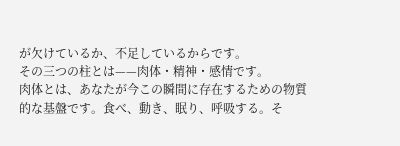が欠けているか、不足しているからです。
その三つの柱とは——肉体・精神・感情です。
肉体とは、あなたが今この瞬間に存在するための物質的な基盤です。食べ、動き、眠り、呼吸する。そ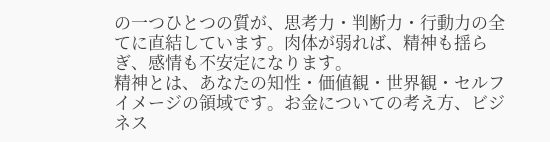の一つひとつの質が、思考力・判断力・行動力の全てに直結しています。肉体が弱れば、精神も揺らぎ、感情も不安定になります。
精神とは、あなたの知性・価値観・世界観・セルフイメージの領域です。お金についての考え方、ビジネス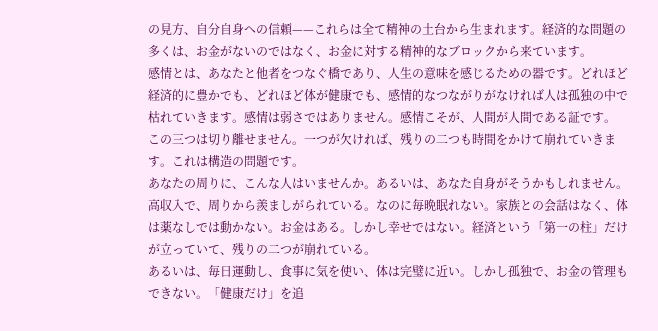の見方、自分自身への信頼——これらは全て精神の土台から生まれます。経済的な問題の多くは、お金がないのではなく、お金に対する精神的なブロックから来ています。
感情とは、あなたと他者をつなぐ橋であり、人生の意味を感じるための器です。どれほど経済的に豊かでも、どれほど体が健康でも、感情的なつながりがなければ人は孤独の中で枯れていきます。感情は弱さではありません。感情こそが、人間が人間である証です。
この三つは切り離せません。一つが欠ければ、残りの二つも時間をかけて崩れていきます。これは構造の問題です。
あなたの周りに、こんな人はいませんか。あるいは、あなた自身がそうかもしれません。
高収入で、周りから羨ましがられている。なのに毎晩眠れない。家族との会話はなく、体は薬なしでは動かない。お金はある。しかし幸せではない。経済という「第一の柱」だけが立っていて、残りの二つが崩れている。
あるいは、毎日運動し、食事に気を使い、体は完璧に近い。しかし孤独で、お金の管理もできない。「健康だけ」を追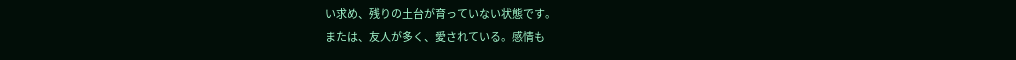い求め、残りの土台が育っていない状態です。
または、友人が多く、愛されている。感情も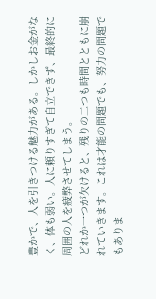豊かで、人を引きつける魅力がある。しかしお金がなく、体も弱い。人に頼りすぎて自立できず、最終的に周囲の人を疲弊させてしまう。
どれか一つが欠けると、残りの二つも時間とともに崩れていきます。これは才能の問題でも、努力の問題でもありま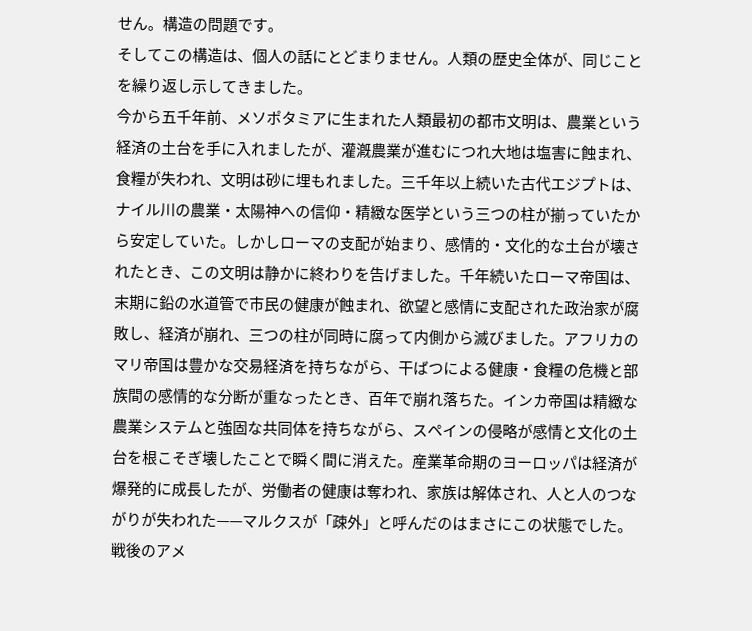せん。構造の問題です。
そしてこの構造は、個人の話にとどまりません。人類の歴史全体が、同じことを繰り返し示してきました。
今から五千年前、メソポタミアに生まれた人類最初の都市文明は、農業という経済の土台を手に入れましたが、灌漑農業が進むにつれ大地は塩害に蝕まれ、食糧が失われ、文明は砂に埋もれました。三千年以上続いた古代エジプトは、ナイル川の農業・太陽神への信仰・精緻な医学という三つの柱が揃っていたから安定していた。しかしローマの支配が始まり、感情的・文化的な土台が壊されたとき、この文明は静かに終わりを告げました。千年続いたローマ帝国は、末期に鉛の水道管で市民の健康が蝕まれ、欲望と感情に支配された政治家が腐敗し、経済が崩れ、三つの柱が同時に腐って内側から滅びました。アフリカのマリ帝国は豊かな交易経済を持ちながら、干ばつによる健康・食糧の危機と部族間の感情的な分断が重なったとき、百年で崩れ落ちた。インカ帝国は精緻な農業システムと強固な共同体を持ちながら、スペインの侵略が感情と文化の土台を根こそぎ壊したことで瞬く間に消えた。産業革命期のヨーロッパは経済が爆発的に成長したが、労働者の健康は奪われ、家族は解体され、人と人のつながりが失われた——マルクスが「疎外」と呼んだのはまさにこの状態でした。戦後のアメ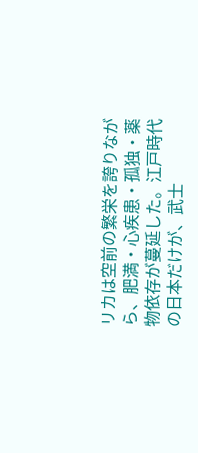リカは空前の繁栄を誇りながら、肥満・心疾患・孤独・薬物依存が蔓延した。江戸時代の日本だけが、武士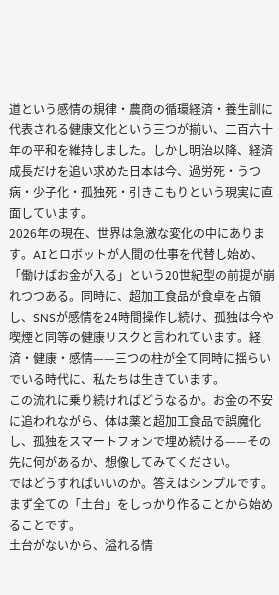道という感情の規律・農商の循環経済・養生訓に代表される健康文化という三つが揃い、二百六十年の平和を維持しました。しかし明治以降、経済成長だけを追い求めた日本は今、過労死・うつ病・少子化・孤独死・引きこもりという現実に直面しています。
2026年の現在、世界は急激な変化の中にあります。AIとロボットが人間の仕事を代替し始め、「働けばお金が入る」という20世紀型の前提が崩れつつある。同時に、超加工食品が食卓を占領し、SNSが感情を24時間操作し続け、孤独は今や喫煙と同等の健康リスクと言われています。経済・健康・感情——三つの柱が全て同時に揺らいでいる時代に、私たちは生きています。
この流れに乗り続ければどうなるか。お金の不安に追われながら、体は薬と超加工食品で誤魔化し、孤独をスマートフォンで埋め続ける——その先に何があるか、想像してみてください。
ではどうすればいいのか。答えはシンプルです。まず全ての「土台」をしっかり作ることから始めることです。
土台がないから、溢れる情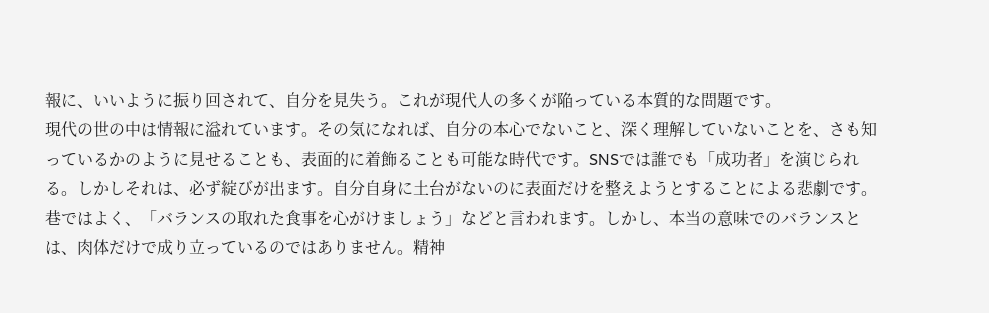報に、いいように振り回されて、自分を見失う。これが現代人の多くが陥っている本質的な問題です。
現代の世の中は情報に溢れています。その気になれば、自分の本心でないこと、深く理解していないことを、さも知っているかのように見せることも、表面的に着飾ることも可能な時代です。SNSでは誰でも「成功者」を演じられる。しかしそれは、必ず綻びが出ます。自分自身に土台がないのに表面だけを整えようとすることによる悲劇です。
巷ではよく、「バランスの取れた食事を心がけましょう」などと言われます。しかし、本当の意味でのバランスとは、肉体だけで成り立っているのではありません。精神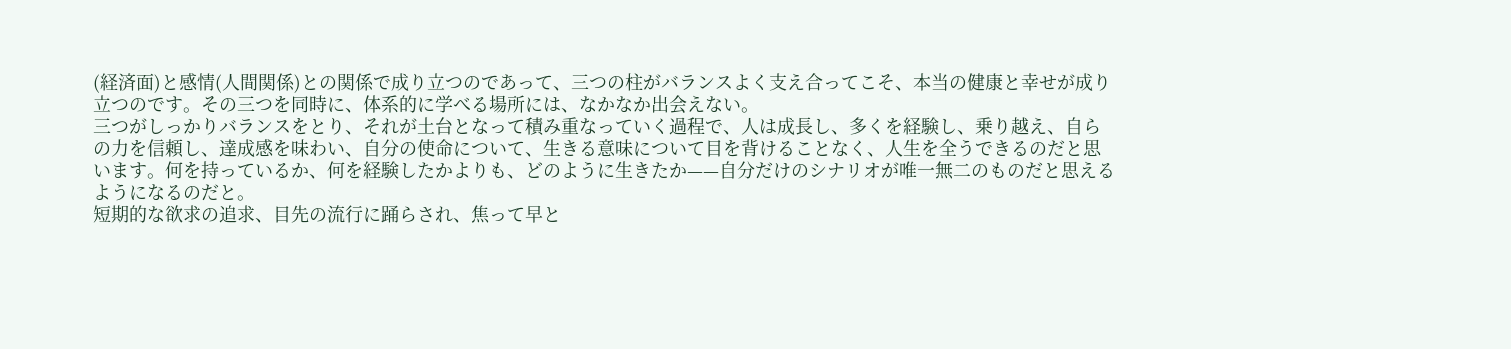(経済面)と感情(人間関係)との関係で成り立つのであって、三つの柱がバランスよく支え合ってこそ、本当の健康と幸せが成り立つのです。その三つを同時に、体系的に学べる場所には、なかなか出会えない。
三つがしっかりバランスをとり、それが土台となって積み重なっていく過程で、人は成長し、多くを経験し、乗り越え、自らの力を信頼し、達成感を味わい、自分の使命について、生きる意味について目を背けることなく、人生を全うできるのだと思います。何を持っているか、何を経験したかよりも、どのように生きたか——自分だけのシナリオが唯一無二のものだと思えるようになるのだと。
短期的な欲求の追求、目先の流行に踊らされ、焦って早と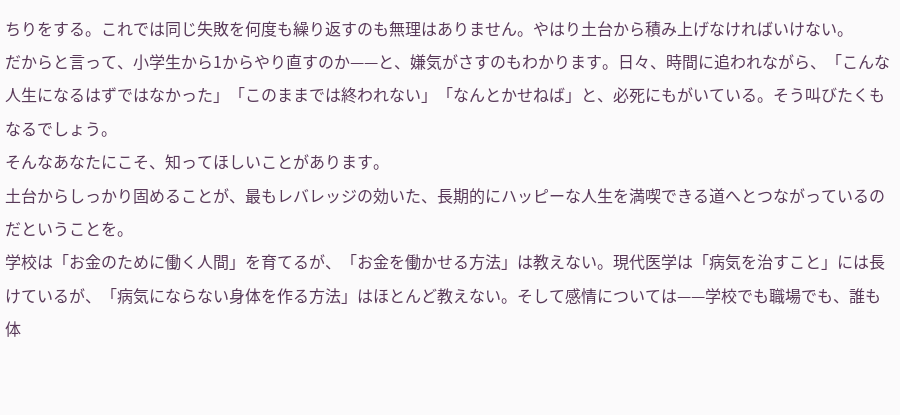ちりをする。これでは同じ失敗を何度も繰り返すのも無理はありません。やはり土台から積み上げなければいけない。
だからと言って、小学生から1からやり直すのか——と、嫌気がさすのもわかります。日々、時間に追われながら、「こんな人生になるはずではなかった」「このままでは終われない」「なんとかせねば」と、必死にもがいている。そう叫びたくもなるでしょう。
そんなあなたにこそ、知ってほしいことがあります。
土台からしっかり固めることが、最もレバレッジの効いた、長期的にハッピーな人生を満喫できる道へとつながっているのだということを。
学校は「お金のために働く人間」を育てるが、「お金を働かせる方法」は教えない。現代医学は「病気を治すこと」には長けているが、「病気にならない身体を作る方法」はほとんど教えない。そして感情については——学校でも職場でも、誰も体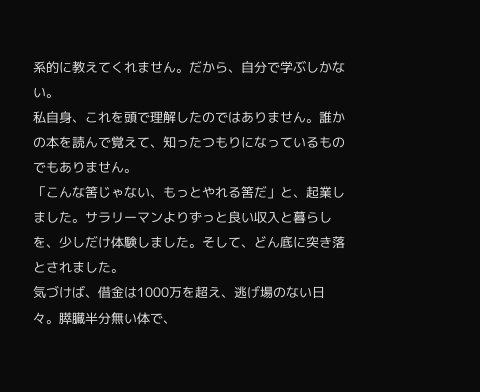系的に教えてくれません。だから、自分で学ぶしかない。
私自身、これを頭で理解したのではありません。誰かの本を読んで覚えて、知ったつもりになっているものでもありません。
「こんな筈じゃない、もっとやれる筈だ」と、起業しました。サラリーマンよりずっと良い収入と暮らしを、少しだけ体験しました。そして、どん底に突き落とされました。
気づけば、借金は1000万を超え、逃げ場のない日々。膵臓半分無い体で、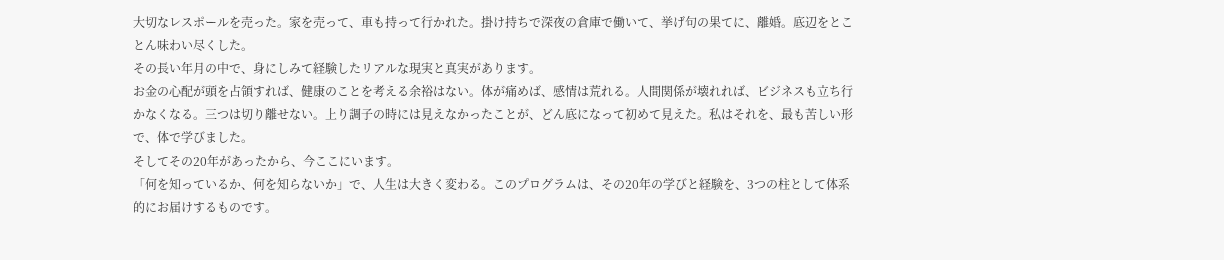大切なレスポールを売った。家を売って、車も持って行かれた。掛け持ちで深夜の倉庫で働いて、挙げ句の果てに、離婚。底辺をとことん味わい尽くした。
その長い年月の中で、身にしみて経験したリアルな現実と真実があります。
お金の心配が頭を占領すれば、健康のことを考える余裕はない。体が痛めば、感情は荒れる。人間関係が壊れれば、ビジネスも立ち行かなくなる。三つは切り離せない。上り調子の時には見えなかったことが、どん底になって初めて見えた。私はそれを、最も苦しい形で、体で学びました。
そしてその20年があったから、今ここにいます。
「何を知っているか、何を知らないか」で、人生は大きく変わる。このプログラムは、その20年の学びと経験を、3つの柱として体系的にお届けするものです。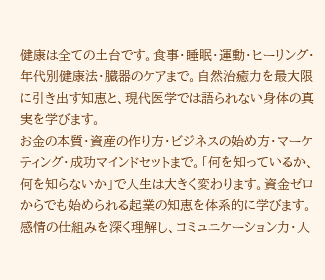健康は全ての土台です。食事・睡眠・運動・ヒーリング・年代別健康法・臓器のケアまで。自然治癒力を最大限に引き出す知恵と、現代医学では語られない身体の真実を学びます。
お金の本質・資産の作り方・ビジネスの始め方・マーケティング・成功マインドセットまで。「何を知っているか、何を知らないか」で人生は大きく変わります。資金ゼロからでも始められる起業の知恵を体系的に学びます。
感情の仕組みを深く理解し、コミュニケーション力・人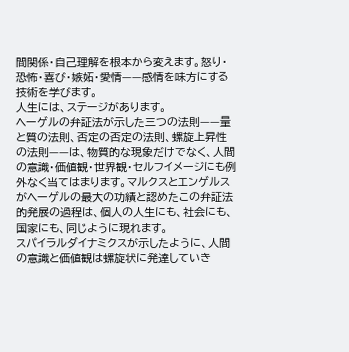間関係・自己理解を根本から変えます。怒り・恐怖・喜び・嫉妬・愛情——感情を味方にする技術を学びます。
人生には、ステージがあります。
ヘーゲルの弁証法が示した三つの法則——量と質の法則、否定の否定の法則、螺旋上昇性の法則——は、物質的な現象だけでなく、人間の意識・価値観・世界観・セルフイメージにも例外なく当てはまります。マルクスとエンゲルスがヘーゲルの最大の功績と認めたこの弁証法的発展の過程は、個人の人生にも、社会にも、国家にも、同じように現れます。
スパイラルダイナミクスが示したように、人間の意識と価値観は螺旋状に発達していき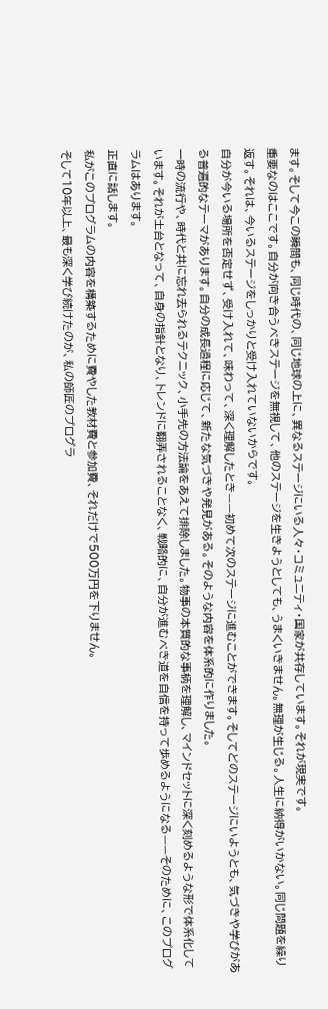ます。そして今この瞬間も、同じ時代の、同じ地球の上に、異なるステージにいる人々・コミュニティ・国家が共存しています。それが現実です。
重要なのはここです。自分が向き合うべきステージを無視して、他のステージを生きようとしても、うまくいきません。無理が生じる。人生に納得がいかない。同じ問題を繰り返す。それは、今いるステージをしっかりと受け入れていないからです。
自分が今いる場所を否定せず、受け入れて、味わって、深く理解したとき——初めて次のステージに進むことができます。そしてどのステージにいようとも、気づきや学びがある普遍的なテーマがあります。自分の成長過程に応じて、新たな気づきや発見がある。そのような内容を体系的に作りました。
一時の流行や、時代と共に忘れ去られるテクニック、小手先の方法論をあえて排除しました。物事の本質的な事柄を理解し、マインドセットに深く刻めるような形で体系化しています。それが土台となって、自身の指針となり、トレンドに翻弄されることなく、戦略的に、自分が進むべき道を自信を持って歩めるようになる——そのために、このプログラムはあります。
正直に話します。
私がこのプログラムの内容を構築するために費やした教材費と参加費、それだけで500万円を下りません。
そして10年以上、最も深く学び続けたのが、私の師匠のプログラ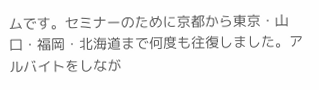ムです。セミナーのために京都から東京・山口・福岡・北海道まで何度も往復しました。アルバイトをしなが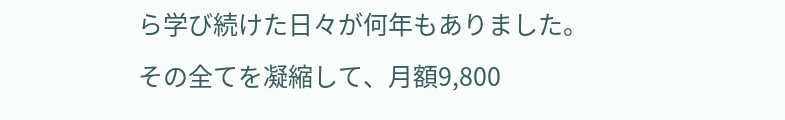ら学び続けた日々が何年もありました。
その全てを凝縮して、月額9,800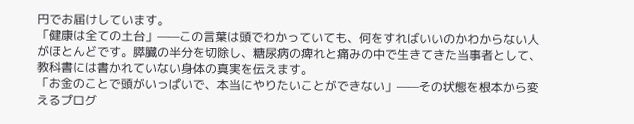円でお届けしています。
「健康は全ての土台」——この言葉は頭でわかっていても、何をすればいいのかわからない人がほとんどです。膵臓の半分を切除し、糖尿病の痺れと痛みの中で生きてきた当事者として、教科書には書かれていない身体の真実を伝えます。
「お金のことで頭がいっぱいで、本当にやりたいことができない」——その状態を根本から変えるプログ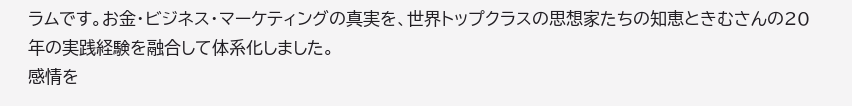ラムです。お金・ビジネス・マーケティングの真実を、世界トップクラスの思想家たちの知恵ときむさんの20年の実践経験を融合して体系化しました。
感情を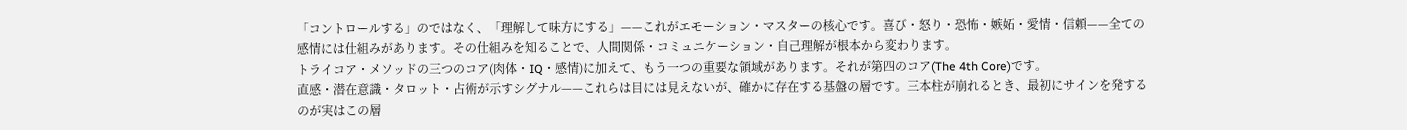「コントロールする」のではなく、「理解して味方にする」——これがエモーション・マスターの核心です。喜び・怒り・恐怖・嫉妬・愛情・信頼——全ての感情には仕組みがあります。その仕組みを知ることで、人間関係・コミュニケーション・自己理解が根本から変わります。
トライコア・メソッドの三つのコア(肉体・IQ・感情)に加えて、もう一つの重要な領域があります。それが第四のコア(The 4th Core)です。
直感・潜在意識・タロット・占術が示すシグナル——これらは目には見えないが、確かに存在する基盤の層です。三本柱が崩れるとき、最初にサインを発するのが実はこの層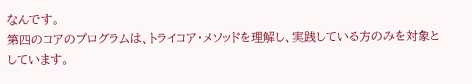なんです。
第四のコアのプログラムは、トライコア・メソッドを理解し、実践している方のみを対象としています。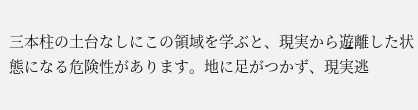三本柱の土台なしにこの領域を学ぶと、現実から遊離した状態になる危険性があります。地に足がつかず、現実逃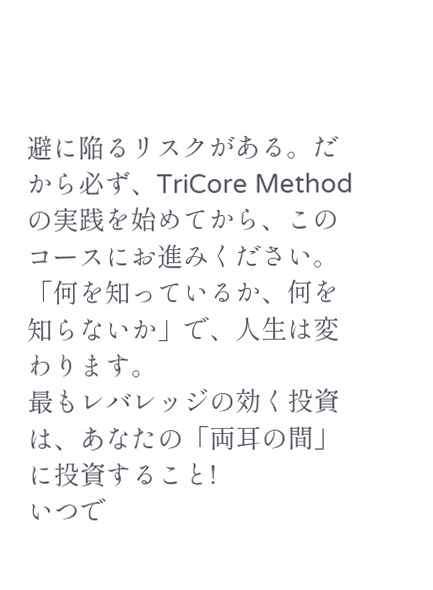避に陥るリスクがある。だから必ず、TriCore Methodの実践を始めてから、このコースにお進みください。
「何を知っているか、何を知らないか」で、人生は変わります。
最もレバレッジの効く投資は、あなたの「両耳の間」に投資すること!
いつで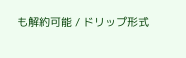も解約可能 / ドリップ形式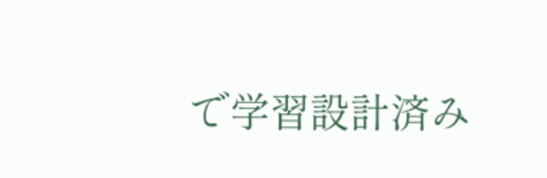で学習設計済み